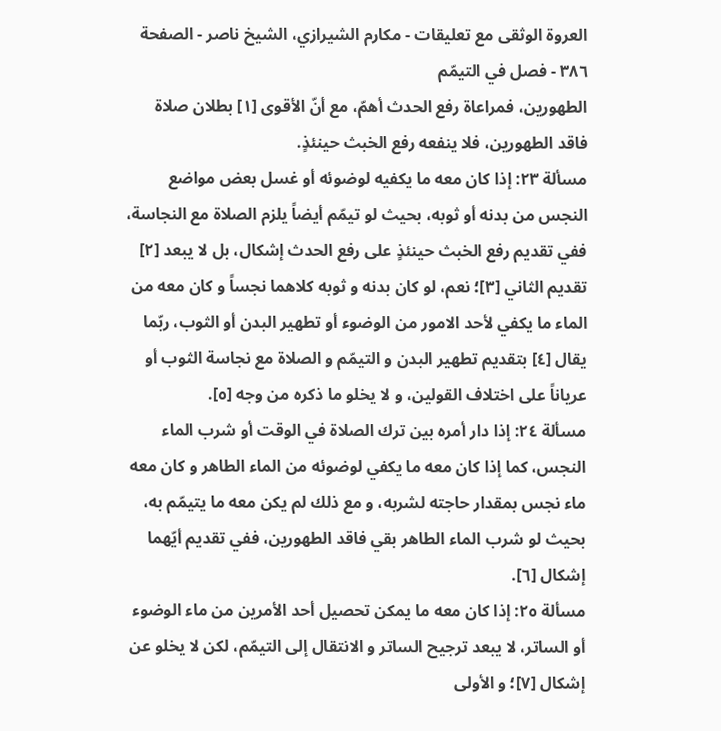العروة الوثقى مع تعليقات - مكارم الشيرازي، الشيخ ناصر - الصفحة ٣٨٦ - فصل في التيمّم
الطهورين، فمراعاة رفع الحدث أهمّ، مع أنّ الأقوى [١] بطلان صلاة فاقد الطهورين، فلا ينفعه رفع الخبث حينئذٍ.
مسألة ٢٣: إذا كان معه ما يكفيه لوضوئه أو غسل بعض مواضع النجس من بدنه أو ثوبه، بحيث لو تيمّم أيضاً يلزم الصلاة مع النجاسة، ففي تقديم رفع الخبث حينئذٍ على رفع الحدث إشكال، بل لا يبعد [٢] تقديم الثاني [٣]؛ نعم، لو كان بدنه و ثوبه كلاهما نجساً و كان معه من الماء ما يكفي لأحد الامور من الوضوء أو تطهير البدن أو الثوب، ربّما يقال [٤] بتقديم تطهير البدن و التيمّم و الصلاة مع نجاسة الثوب أو عرياناً على اختلاف القولين، و لا يخلو ما ذكره من وجه [٥].
مسألة ٢٤: إذا دار أمره بين ترك الصلاة في الوقت أو شرب الماء النجس، كما إذا كان معه ما يكفي لوضوئه من الماء الطاهر و كان معه ماء نجس بمقدار حاجته لشربه، و مع ذلك لم يكن معه ما يتيمّم به، بحيث لو شرب الماء الطاهر بقي فاقد الطهورين، ففي تقديم أيّهما إشكال [٦].
مسألة ٢٥: إذا كان معه ما يمكن تحصيل أحد الأمرين من ماء الوضوء أو الساتر، لا يبعد ترجيح الساتر و الانتقال إلى التيمّم، لكن لا يخلو عن إشكال [٧]؛ و الأولى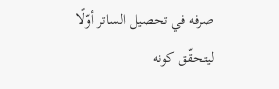صرفه في تحصيل الساتر أوّلًا ليتحقّق كونه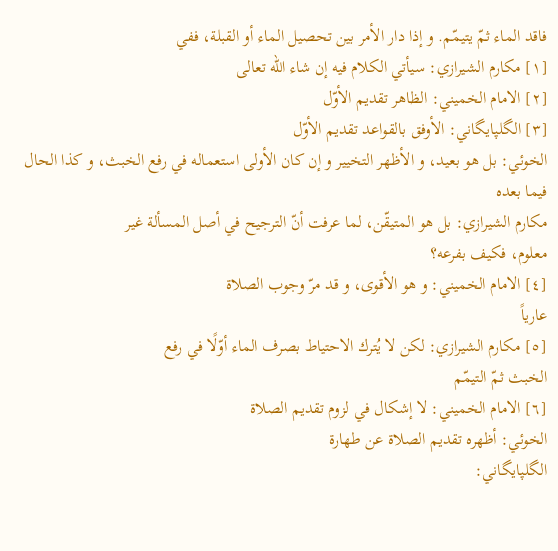فاقد الماء ثمّ يتيمّم. و إذا دار الأمر بين تحصيل الماء أو القبلة، ففي
[١] مكارم الشيرازي: سيأتي الكلام فيه إن شاء اللّه تعالى
[٢] الامام الخميني: الظاهر تقديم الأوّل
[٣] الگلپايگاني: الأوفق بالقواعد تقديم الأوّل
الخوئي: بل هو بعيد، و الأظهر التخيير و إن كان الأولى استعماله في رفع الخبث، و كذا الحال فيما بعده
مكارم الشيرازي: بل هو المتيقّن، لما عرفت أنّ الترجيح في أصل المسألة غير
معلوم، فكيف بفرعه؟
[٤] الامام الخميني: و هو الأقوى، و قد مرّ وجوب الصلاة
عارياً
[٥] مكارم الشيرازي: لكن لا يُترك الاحتياط بصرف الماء أوّلًا في رفع
الخبث ثمّ التيمّم
[٦] الامام الخميني: لا إشكال في لزوم تقديم الصلاة
الخوئي: أظهره تقديم الصلاة عن طهارة
الگلپايگاني: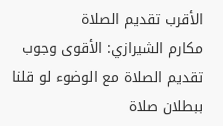الأقرب تقديم الصلاة
مكارم الشيرازي: الأقوى وجوب تقديم الصلاة مع الوضوء لو قلنا ببطلان صلاة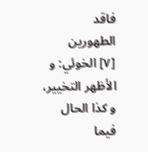فاقد
الطهورين
[٧] الخوئي: و الأظهر التخيير، و كذا الحال فيما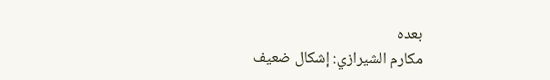بعده
مكارم الشيرازي: إشكال ضعيف